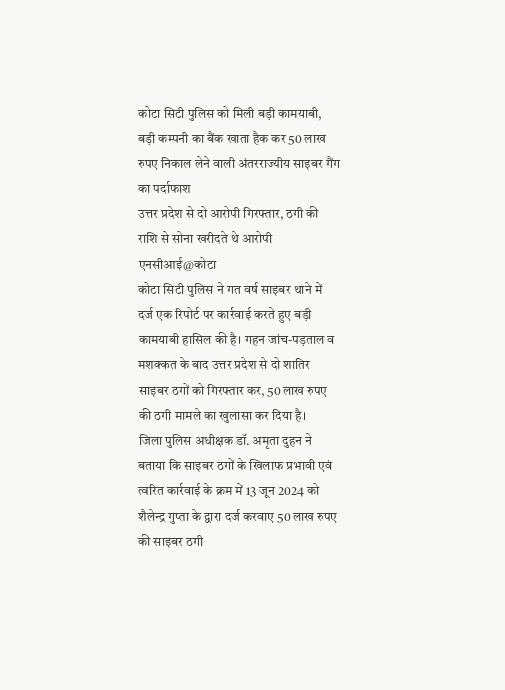कोटा सिटी पुलिस को मिली बड़ी कामयाबी, बड़ी कम्पनी का बैंक खाता हैक कर 50 लाख रुपए निकाल लेने वाली अंतरराज्यीय साइबर गैंग का पर्दाफाश
उत्तर प्रदेश से दो आरोपी गिरफ्तार, ठगी की राशि से सोना खरीदते थे आरोपी
एनसीआई@कोटा
कोटा सिटी पुलिस ने गत वर्ष साइबर थाने में दर्ज एक रिपोर्ट पर कार्रवाई करते हुए बड़ी कामयाबी हासिल की है। गहन जांच-पड़ताल व मशक्कत के बाद उत्तर प्रदेश से दो शातिर साइबर ठगों को गिरफ्तार कर, 50 लाख रुपए की ठगी मामले का खुलासा कर दिया है।
जिला पुलिस अधीक्षक डॉ. अमृता दुहन ने बताया कि साइबर ठगों के खिलाफ प्रभावी एवं त्वरित कार्रवाई के क्रम में 13 जून 2024 को शैलेन्द्र गुप्ता के द्वारा दर्ज करवाए 50 लाख रुपए की साइबर ठगी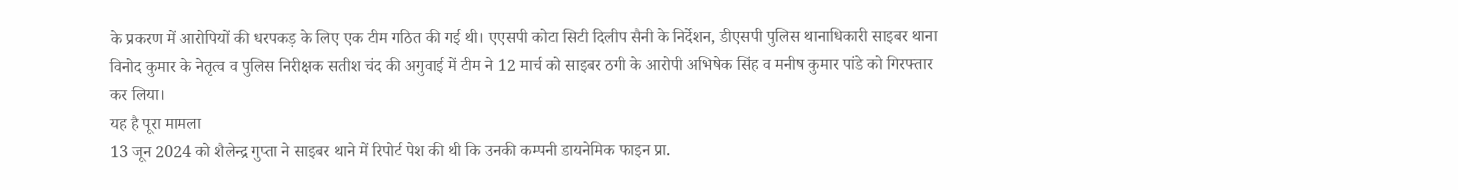के प्रकरण में आरोपियों की धरपकड़ के लिए एक टीम गठित की गई थी। एएसपी कोटा सिटी दिलीप सैनी के निर्देशन, डीएसपी पुलिस थानाधिकारी साइबर थाना विनोद कुमार के नेतृत्व व पुलिस निरीक्षक सतीश चंद की अगुवाई में टीम ने 12 मार्च को साइबर ठगी के आरोपी अभिषेक सिंह व मनीष कुमार पांडे को गिरफ्तार कर लिया।
यह है पूरा मामला
13 जून 2024 को शैलेन्द्र गुप्ता ने साइबर थाने में रिपोर्ट पेश की थी कि उनकी कम्पनी डायनेमिक फाइन प्रा.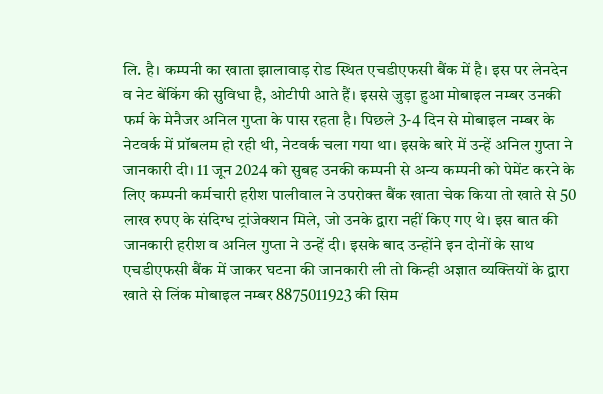लि. है। कम्पनी का खाता झालावाड़ रोड स्थित एचडीएफसी बैंक में है। इस पर लेनदेन व नेट बेंकिंग की सुविधा है, ओटीपी आते हैं। इससे जुड़ा हुआ मोबाइल नम्बर उनकी फर्म के मेनैजर अनिल गुप्ता के पास रहता है। पिछले 3-4 दिन से मोबाइल नम्बर के नेटवर्क में प्रॉबलम हो रही थी, नेटवर्क चला गया था। इसके बारे में उन्हें अनिल गुप्ता ने जानकारी दी। 11 जून 2024 को सुबह उनकी कम्पनी से अन्य कम्पनी को पेमेंट करने के लिए कम्पनी कर्मचारी हरीश पालीवाल ने उपरोक्त बैंक खाता चेक किया तो खाते से 50 लाख रुपए के संदिग्ध ट्रांजेक्शन मिले, जो उनके द्वारा नहीं किए गए थे। इस बात की जानकारी हरीश व अनिल गुप्ता ने उन्हें दी। इसके बाद उन्होंने इन दोनों के साथ एचडीएफसी बैंक में जाकर घटना की जानकारी ली तो किन्ही अज्ञात व्यक्तियों के द्वारा खाते से लिंक मोबाइल नम्बर 8875011923 की सिम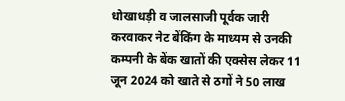धोखाधड़ी व जालसाजी पूर्वक जारी करवाकर नेट बेंकिंग के माध्यम से उनकी कम्पनी के बेंक खातों की एक्सेस लेकर 11 जून 2024 को खाते से ठगों ने 50 लाख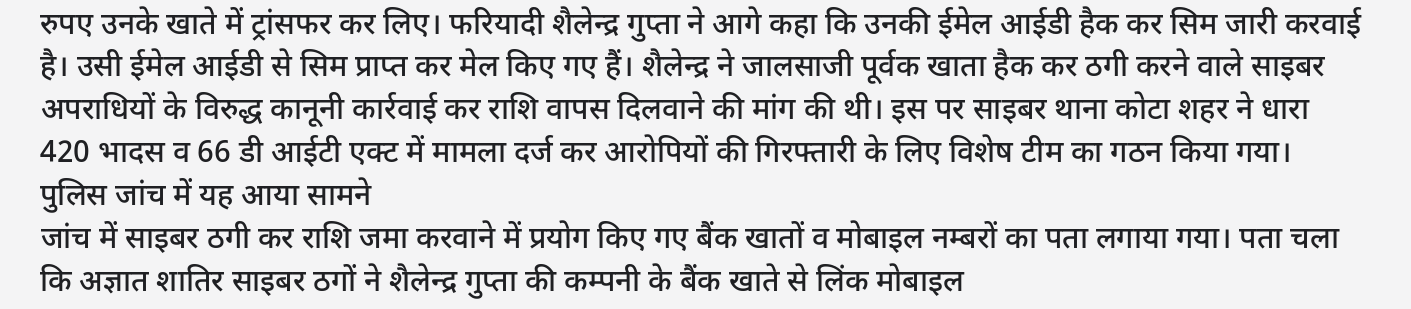रुपए उनके खाते में ट्रांसफर कर लिए। फरियादी शैलेन्द्र गुप्ता ने आगे कहा कि उनकी ईमेल आईडी हैक कर सिम जारी करवाई है। उसी ईमेल आईडी से सिम प्राप्त कर मेल किए गए हैं। शैलेन्द्र ने जालसाजी पूर्वक खाता हैक कर ठगी करने वाले साइबर अपराधियों के विरुद्ध कानूनी कार्रवाई कर राशि वापस दिलवाने की मांग की थी। इस पर साइबर थाना कोटा शहर ने धारा 420 भादस व 66 डी आईटी एक्ट में मामला दर्ज कर आरोपियों की गिरफ्तारी के लिए विशेष टीम का गठन किया गया।
पुलिस जांच में यह आया सामने
जांच में साइबर ठगी कर राशि जमा करवाने में प्रयोग किए गए बैंक खातों व मोबाइल नम्बरों का पता लगाया गया। पता चला कि अज्ञात शातिर साइबर ठगों ने शैलेन्द्र गुप्ता की कम्पनी के बैंक खाते से लिंक मोबाइल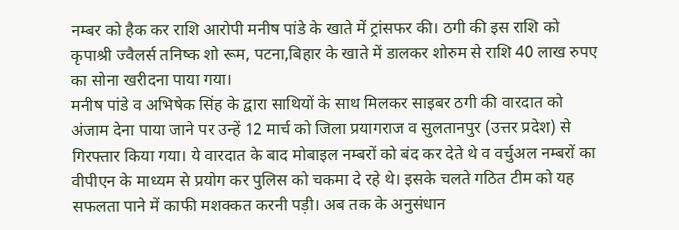नम्बर को हैक कर राशि आरोपी मनीष पांडे के खाते में ट्रांसफर की। ठगी की इस राशि को कृपाश्री ज्वैलर्स तनिष्क शो रूम, पटना,बिहार के खाते में डालकर शोरुम से राशि 40 लाख रुपए का सोना खरीदना पाया गया।
मनीष पांडे व अभिषेक सिंह के द्वारा साथियों के साथ मिलकर साइबर ठगी की वारदात को अंजाम देना पाया जाने पर उन्हें 12 मार्च को जिला प्रयागराज व सुलतानपुर (उत्तर प्रदेश) से गिरफ्तार किया गया। ये वारदात के बाद मोबाइल नम्बरों को बंद कर देते थे व वर्चुअल नम्बरों का वीपीएन के माध्यम से प्रयोग कर पुलिस को चकमा दे रहे थे। इसके चलते गठित टीम को यह सफलता पाने में काफी मशक्कत करनी पड़ी। अब तक के अनुसंधान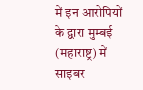में इन आरोपियों के द्वारा मुम्बई (महाराष्ट्र) में साइबर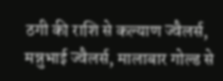ठगी की राशि से कल्याण ज्वैलर्स, मन्नुभाई ज्वैलर्स, मालाबार गोल्ड से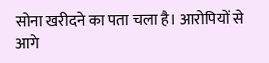सोना खरीदने का पता चला है। आरोपियों से आगे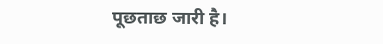पूछताछ जारी है।